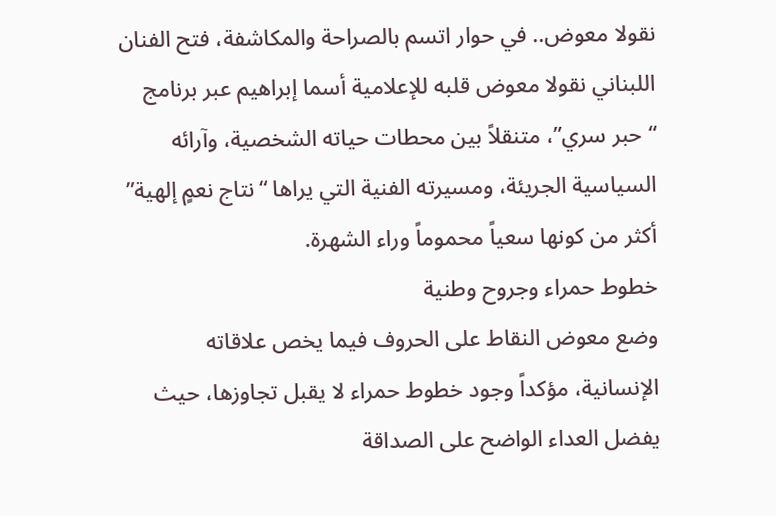نقولا معوض.. في حوار اتسم بالصراحة والمكاشفة، فتح الفنان اللبناني نقولا معوض قلبه للإعلامية أسما إبراهيم عبر برنامج “حبر سري”، متنقلاً بين محطات حياته الشخصية، وآرائه السياسية الجريئة، ومسيرته الفنية التي يراها “نتاج نعمٍ إلهية” أكثر من كونها سعياً محموماً وراء الشهرة.
خطوط حمراء وجروح وطنية
وضع معوض النقاط على الحروف فيما يخص علاقاته الإنسانية، مؤكداً وجود خطوط حمراء لا يقبل تجاوزها، حيث يفضل العداء الواضح على الصداقة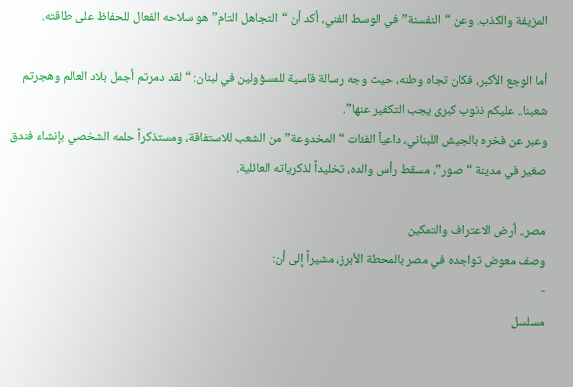المزيفة والكذب. وعن “النفسنة” في الوسط الفني، أكد أن “التجاهل التام” هو سلاحه الفعال للحفاظ على طاقته.

أما الوجع الأكبر، فكان تجاه وطنه، حيث وجه رسالة قاسية للمسؤولين في لبنان: “لقد دمرتم أجمل بلاد العالم وهجرتم شعبنا.. عليكم ذنوب كبرى يجب التكفير عنها”.
وعبر عن فخره بالجيش اللبناني، داعياً الفئات “المخدوعة” من الشعب للاستفاقة، ومستذكراً حلمه الشخصي بإنشاء فندق صغير في مدينة “صور”، مسقط رأس والده، تخليداً لذكرياته العائلية.

مصر.. أرض الاعتراف والتمكين
وصف معوض تواجده في مصر بالمحطة الأبرز، مشيراً إلى أن:
-
مسلسل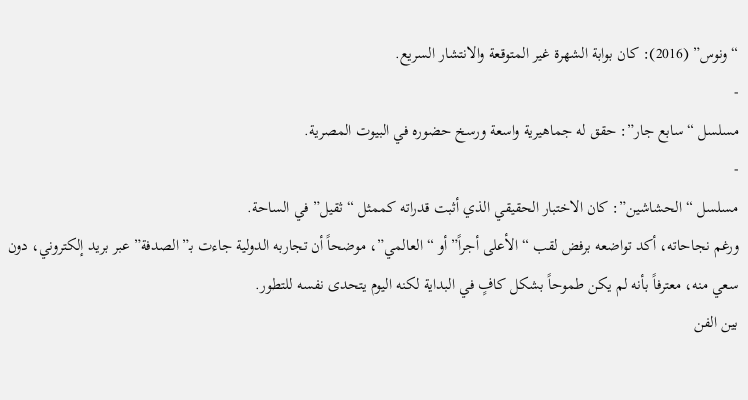“ونوس” (2016): كان بوابة الشهرة غير المتوقعة والانتشار السريع.
-
مسلسل “سابع جار”: حقق له جماهيرية واسعة ورسخ حضوره في البيوت المصرية.
-
مسلسل “الحشاشين”: كان الاختبار الحقيقي الذي أثبت قدراته كممثل “ثقيل” في الساحة.
ورغم نجاحاته، أكد تواضعه برفض لقب “الأعلى أجراً” أو “العالمي”، موضحاً أن تجاربه الدولية جاءت بـ”الصدفة” عبر بريد إلكتروني، دون سعي منه، معترفاً بأنه لم يكن طموحاً بشكل كافٍ في البداية لكنه اليوم يتحدى نفسه للتطور.
بين الفن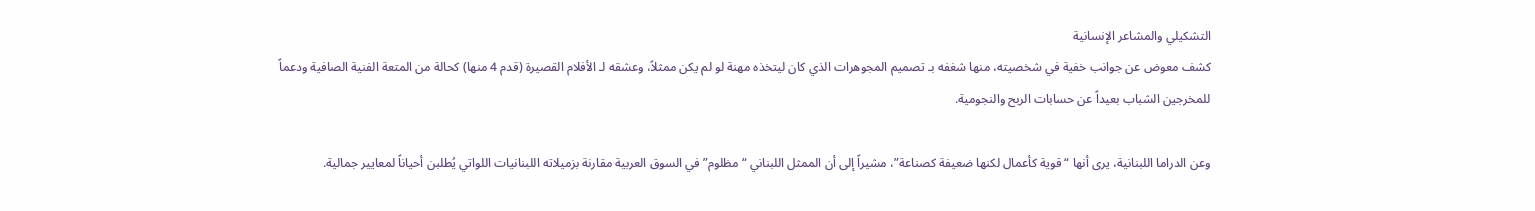التشكيلي والمشاعر الإنسانية
كشف معوض عن جوانب خفية في شخصيته، منها شغفه بـ تصميم المجوهرات الذي كان ليتخذه مهنة لو لم يكن ممثلاً، وعشقه لـ الأفلام القصيرة (قدم 4 منها) كحالة من المتعة الفنية الصافية ودعماً للمخرجين الشباب بعيداً عن حسابات الربح والنجومية.

وعن الدراما اللبنانية، يرى أنها “قوية كأعمال لكنها ضعيفة كصناعة”، مشيراً إلى أن الممثل اللبناني “مظلوم” في السوق العربية مقارنة بزميلاته اللبنانيات اللواتي يُطلبن أحياناً لمعايير جمالية.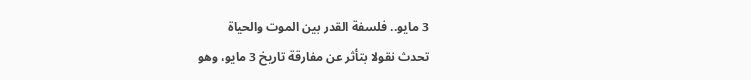3 مايو.. فلسفة القدر بين الموت والحياة
تحدث نقولا بتأثر عن مفارقة تاريخ 3 مايو، وهو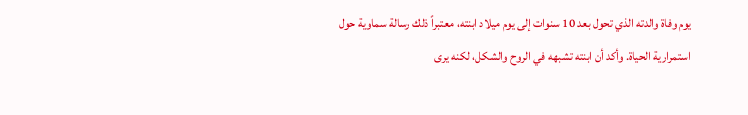يوم وفاة والدته الذي تحول بعد 10 سنوات إلى يوم ميلاد ابنته، معتبراً ذلك رسالة سماوية حول استمرارية الحياة. وأكد أن ابنته تشبهه في الروح والشكل، لكنه يرى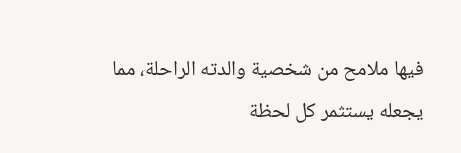فيها ملامح من شخصية والدته الراحلة، مما يجعله يستثمر كل لحظة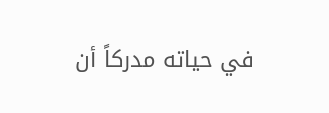في حياته مدركاً أن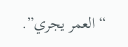“العمر يجري”.